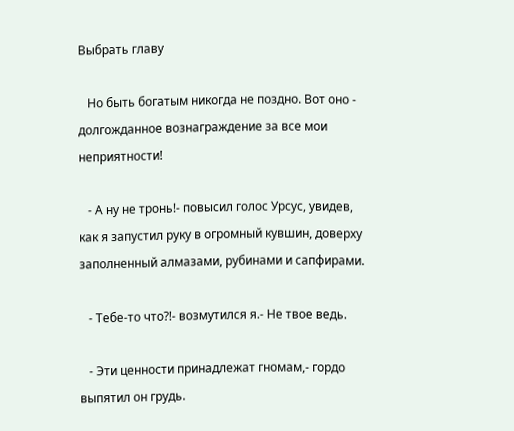Выбрать главу

   Но быть богатым никогда не поздно. Вот оно - долгожданное вознаграждение за все мои неприятности!

   - А ну не тронь!- повысил голос Урсус, увидев, как я запустил руку в огромный кувшин, доверху заполненный алмазами, рубинами и сапфирами.

   - Тебе-то что?!- возмутился я.- Не твое ведь.

   - Эти ценности принадлежат гномам,- гордо выпятил он грудь.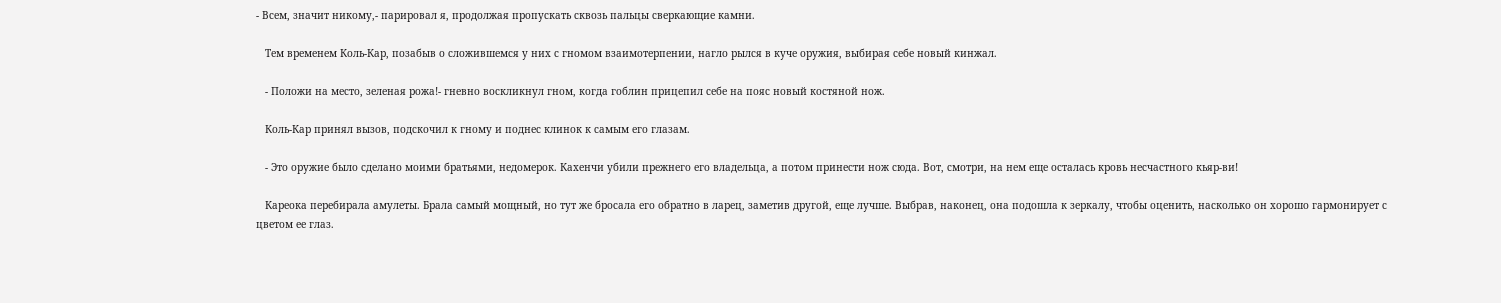- Всем, значит никому,- парировал я, продолжая пропускать сквозь пальцы сверкающие камни.

   Тем временем Коль-Кар, позабыв о сложившемся у них с гномом взаимотерпении, нагло рылся в куче оружия, выбирая себе новый кинжал.

   - Положи на место, зеленая рожа!- гневно воскликнул гном, когда гоблин прицепил себе на пояс новый костяной нож.

   Коль-Кар принял вызов, подскочил к гному и поднес клинок к самым его глазам.

   - Это оружие было сделано моими братьями, недомерок. Кахенчи убили прежнего его владельца, а потом принести нож сюда. Вот, смотри, на нем еще осталась кровь несчастного кьяр-ви!

   Кареока перебирала амулеты. Брала самый мощный, но тут же бросала его обратно в ларец, заметив другой, еще лучше. Выбрав, наконец, она подошла к зеркалу, чтобы оценить, насколько он хорошо гармонирует с цветом ее глаз.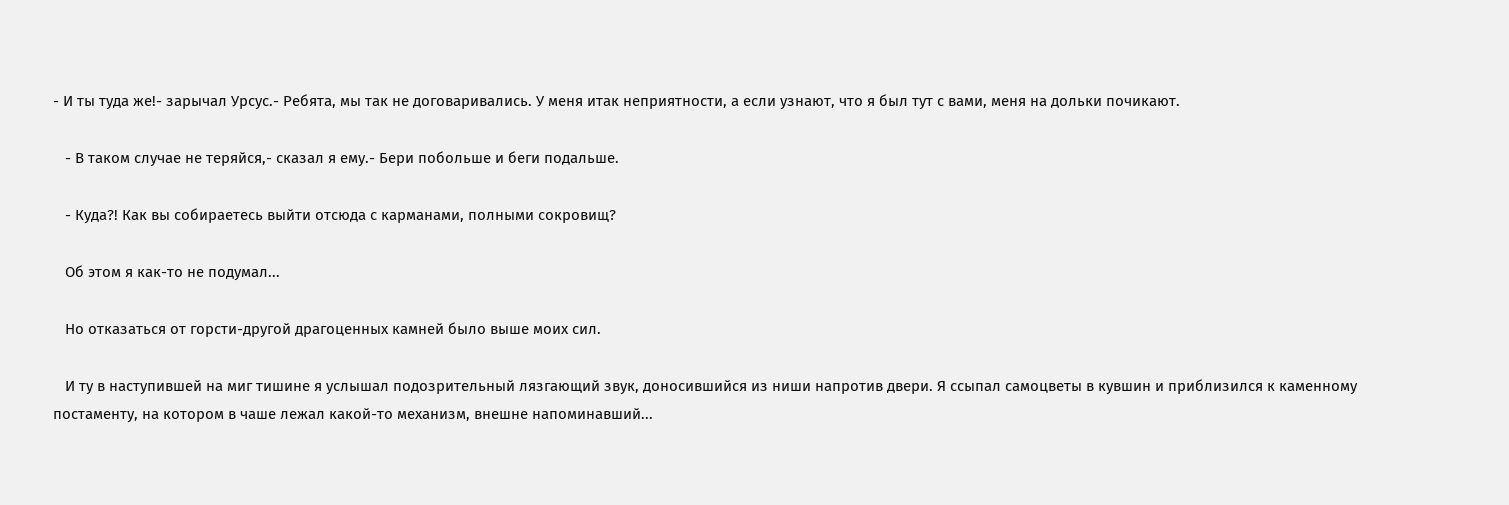- И ты туда же!- зарычал Урсус.- Ребята, мы так не договаривались. У меня итак неприятности, а если узнают, что я был тут с вами, меня на дольки почикают.

   - В таком случае не теряйся,- сказал я ему.- Бери побольше и беги подальше.

   - Куда?! Как вы собираетесь выйти отсюда с карманами, полными сокровищ?

   Об этом я как-то не подумал...

   Но отказаться от горсти-другой драгоценных камней было выше моих сил.

   И ту в наступившей на миг тишине я услышал подозрительный лязгающий звук, доносившийся из ниши напротив двери. Я ссыпал самоцветы в кувшин и приблизился к каменному постаменту, на котором в чаше лежал какой-то механизм, внешне напоминавший...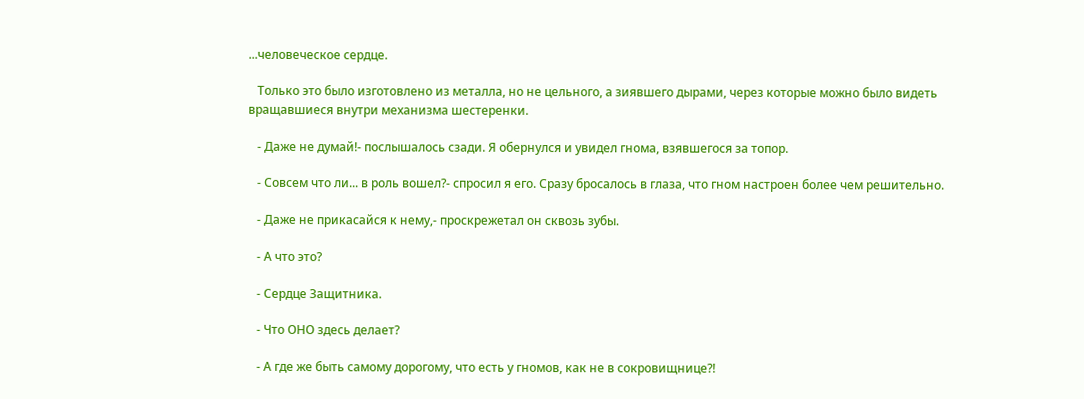...человеческое сердце.

   Только это было изготовлено из металла, но не цельного, а зиявшего дырами, через которые можно было видеть вращавшиеся внутри механизма шестеренки.

   - Даже не думай!- послышалось сзади. Я обернулся и увидел гнома, взявшегося за топор.

   - Совсем что ли... в роль вошел?- спросил я его. Сразу бросалось в глаза, что гном настроен более чем решительно.

   - Даже не прикасайся к нему,- проскрежетал он сквозь зубы.

   - А что это?

   - Сердце Защитника.

   - Что ОНО здесь делает?

   - А где же быть самому дорогому, что есть у гномов, как не в сокровищнице?!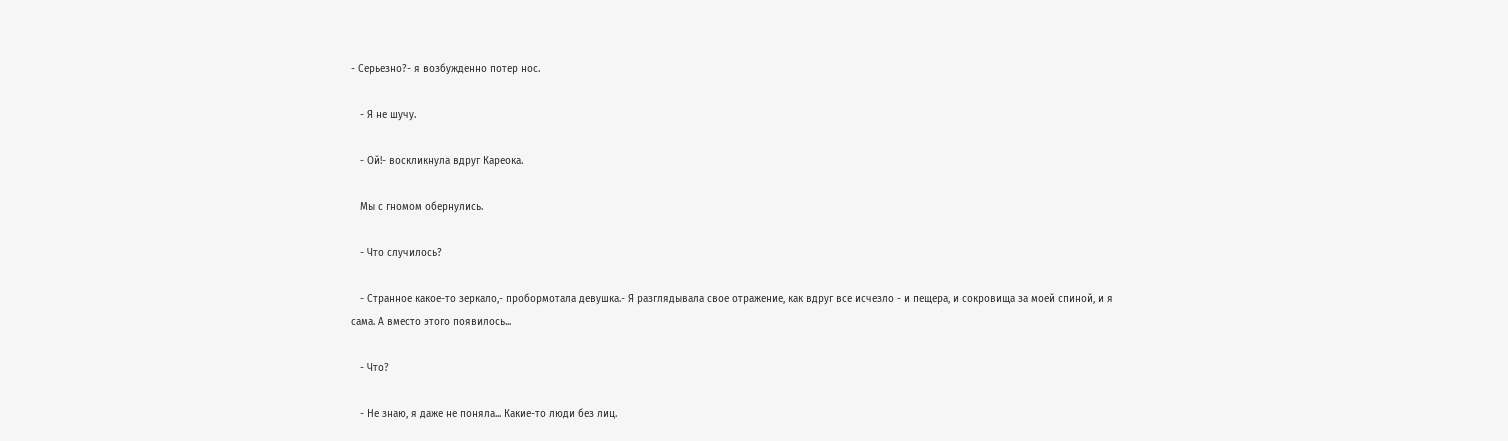- Серьезно?- я возбужденно потер нос.

   - Я не шучу.

   - Ой!- воскликнула вдруг Кареока.

   Мы с гномом обернулись.

   - Что случилось?

   - Странное какое-то зеркало,- пробормотала девушка.- Я разглядывала свое отражение, как вдруг все исчезло - и пещера, и сокровища за моей спиной, и я сама. А вместо этого появилось...

   - Что?

   - Не знаю, я даже не поняла... Какие-то люди без лиц.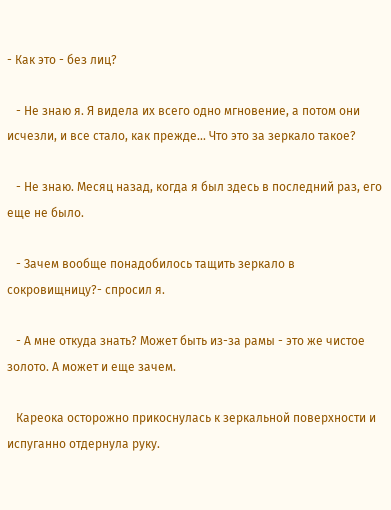- Как это - без лиц?

   - Не знаю я. Я видела их всего одно мгновение, а потом они исчезли, и все стало, как прежде... Что это за зеркало такое?

   - Не знаю. Месяц назад, когда я был здесь в последний раз, его еще не было.

   - Зачем вообще понадобилось тащить зеркало в сокровищницу?- спросил я.

   - А мне откуда знать? Может быть из-за рамы - это же чистое золото. А может и еще зачем.

   Кареока осторожно прикоснулась к зеркальной поверхности и испуганно отдернула руку.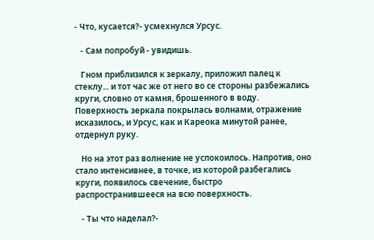- Что, кусается?- усмехнулся Урсус.

   - Сам попробуй - увидишь.

   Гном приблизился к зеркалу, приложил палец к стеклу... и тот час же от него во се стороны разбежались круги, словно от камня, брошенного в воду. Поверхность зеркала покрылась волнами, отражение исказилось, и Урсус, как и Кареока минутой ранее, отдернул руку.

   Но на этот раз волнение не успокоилось. Напротив, оно стало интенсивнее, в точке, из которой разбегались круги, появилось свечение, быстро распространившееся на всю поверхность.

   - Ты что наделал?-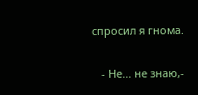спросил я гнома.

   - Не... не знаю,-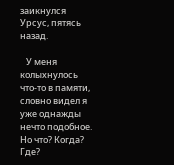заикнулся Урсус, пятясь назад.

   У меня колыхнулось что-то в памяти, словно видел я уже однажды нечто подобное. Но что? Когда? Где?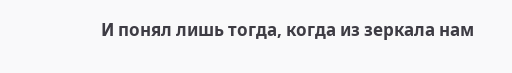И понял лишь тогда, когда из зеркала нам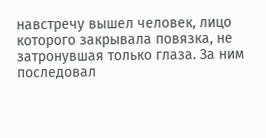навстречу вышел человек, лицо которого закрывала повязка, не затронувшая только глаза. За ним последовал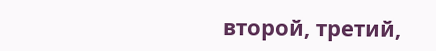второй, третий,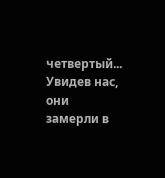четвертый... Увидев нас, они замерли в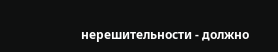нерешительности - должно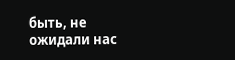быть, не ожидали нас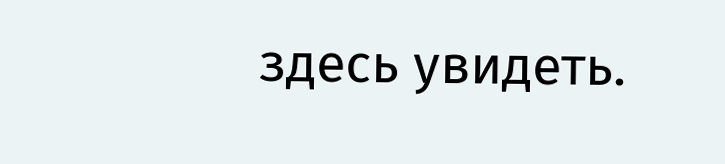здесь увидеть.